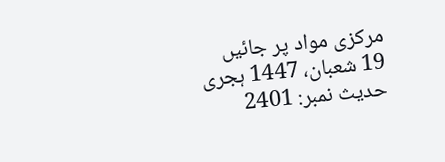مرکزی مواد پر جائیں
19 شعبان، 1447 ہجری
حدیث نمبر: 2401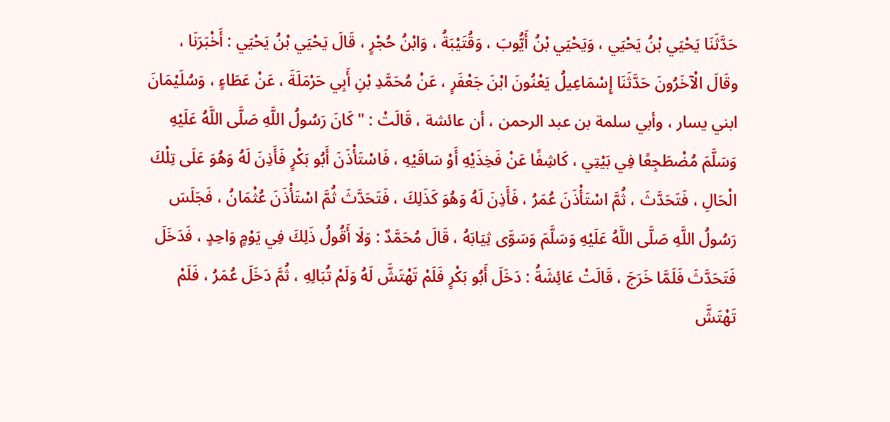حَدَّثَنَا يَحْيَي بْنُ يَحْيَي ، وَيَحْيَي بْنُ أَيُّوبَ ، وَقُتَيْبَةُ ، وَابْنُ حُجْرٍ ، قَالَ يَحْيَي بْنُ يَحْيَي : أَخْبَرَنَا ، وقَالَ الْآخَرُونَ حَدَّثَنَا إِسْمَاعِيلُ يَعْنُونَ ابْنَ جَعْفَرٍ ، عَنْ مُحَمَّدِ بْنِ أَبِي حَرْمَلَةَ ، عَنْ عَطَاءٍ ، وَسُلَيْمَانَ ابني يسار ، وأبي سلمة بن عبد الرحمن ، أن عائشة ، قَالَتْ : " كَانَ رَسُولُ اللَّهِ صَلَّى اللَّهُ عَلَيْهِ وَسَلَّمَ مُضْطَجِعًا فِي بَيْتِي ، كَاشِفًا عَنْ فَخِذَيْهِ أَوْ سَاقَيْهِ ، فَاسْتَأْذَنَ أَبُو بَكْرٍ فَأَذِنَ لَهُ وَهُوَ عَلَى تِلْكَ الْحَالِ ، فَتَحَدَّثَ ، ثُمَّ اسْتَأْذَنَ عُمَرُ ، فَأَذِنَ لَهُ وَهُوَ كَذَلِكَ ، فَتَحَدَّثَ ثُمَّ اسْتَأْذَنَ عُثْمَانُ ، فَجَلَسَ رَسُولُ اللَّهِ صَلَّى اللَّهُ عَلَيْهِ وَسَلَّمَ وَسَوَّى ثِيَابَهُ ، قَالَ مُحَمَّدٌ : وَلَا أَقُولُ ذَلِكَ فِي يَوْمٍ وَاحِدٍ ، فَدَخَلَ فَتَحَدَّثَ فَلَمَّا خَرَجَ ، قَالَتْ عَائِشَةُ : دَخَلَ أَبُو بَكْرٍ فَلَمْ تَهْتَشَّ لَهُ وَلَمْ تُبَالِهِ ، ثُمَّ دَخَلَ عُمَرُ ، فَلَمْ تَهْتَشَّ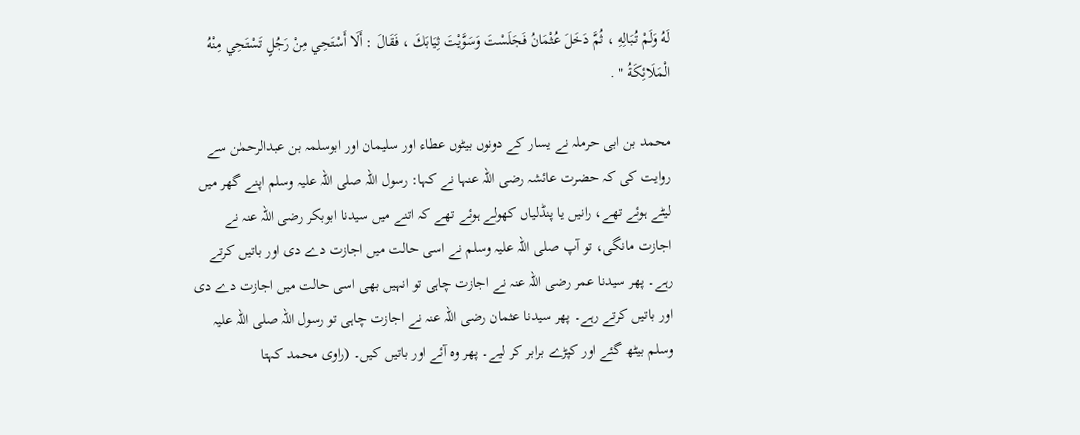لَهُ وَلَمْ تُبَالِهِ ، ثُمَّ دَخَلَ عُثْمَانُ فَجَلَسْتَ وَسَوَّيْتَ ثِيَابَكَ ، فَقَالَ : أَلَا أَسْتَحِي مِنْ رَجُلٍ تَسْتَحِي مِنْهُ الْمَلَائِكَةُ " .

محمد بن ابی حرملہ نے یسار کے دونوں بیٹوں عطاء اور سلیمان اور ابوسلمہ بن عبدالرحمٰن سے روایت کی کہ حضرت عائشہ رضی اللہ عنہا نے کہا: رسول اللہ صلی اللہ علیہ وسلم اپنے گھر میں لیٹے ہوئے تھے، رانیں یا پنڈلیاں کھولے ہوئے تھے کہ اتنے میں سیدنا ابوبکر رضی اللہ عنہ نے اجازت مانگی، تو آپ صلی اللہ علیہ وسلم نے اسی حالت میں اجازت دے دی اور باتیں کرتے رہے۔ پھر سیدنا عمر رضی اللہ عنہ نے اجازت چاہی تو انہیں بھی اسی حالت میں اجازت دے دی اور باتیں کرتے رہے۔ پھر سیدنا عثمان رضی اللہ عنہ نے اجازت چاہی تو رسول اللہ صلی اللہ علیہ وسلم بیٹھ گئے اور کپڑے برابر کر لیے۔ پھر وہ آئے اور باتیں کیں۔ (راوی محمد کہتا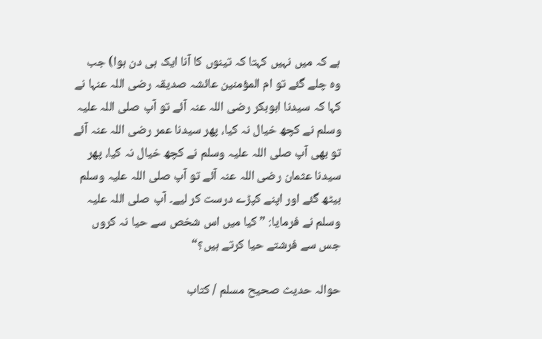ہے کہ میں نہیں کہتا کہ تینوں کا آنا ایک ہی دن ہوا) جب وہ چلے گئے تو ام المؤمنین عائشہ صدیقہ رضی اللہ عنہا نے کہا کہ سیدنا ابوبکر رضی اللہ عنہ آئے تو آپ صلی اللہ علیہ وسلم نے کچھ خیال نہ کیا، پھر سیدنا عمر رضی اللہ عنہ آئے تو بھی آپ صلی اللہ علیہ وسلم نے کچھ خیال نہ کیا، پھر سیدنا عثمان رضی اللہ عنہ آئے تو آپ صلی اللہ علیہ وسلم بیٹھ گئے اور اپنے کپڑے درست کر لیے۔ آپ صلی اللہ علیہ وسلم نے فرمایا: ”کیا میں اس شخص سے حیا نہ کروں جس سے فرشتے حیا کرتے ہیں؟“

حوالہ حدیث صحيح مسلم / كتاب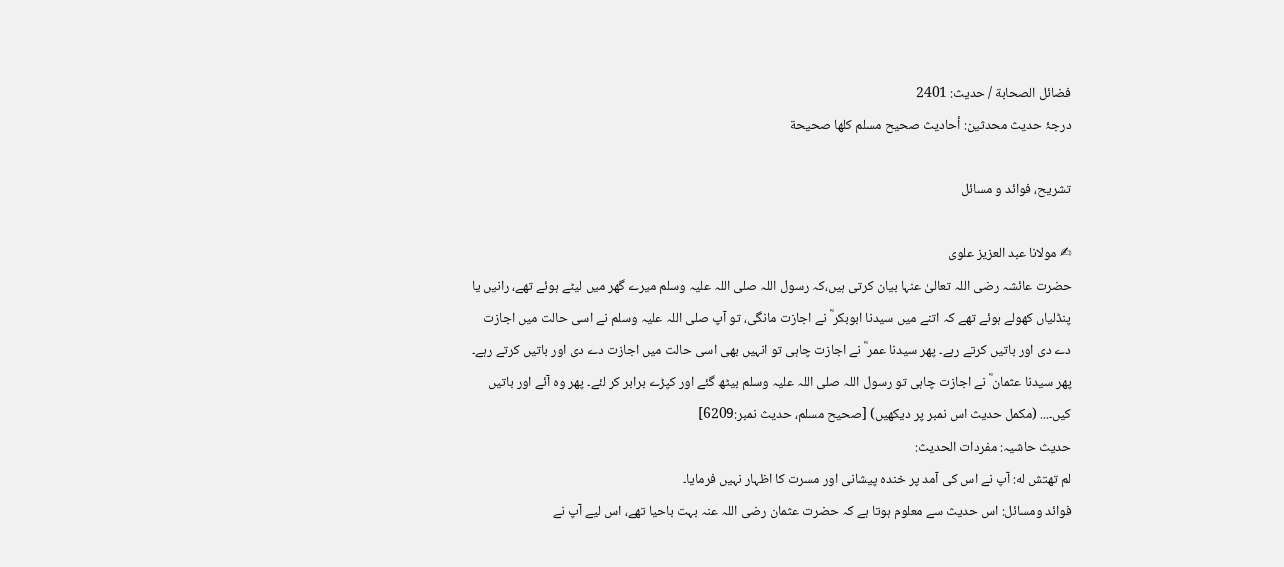فضائل الصحابة / حدیث: 2401
درجۂ حدیث محدثین: أحاديث صحيح مسلم كلها صحيحة

تشریح، فوائد و مسائل

✍ مولانا عبد العزیز علوی
حضرت عائشہ رضی اللہ تعالیٰ عنہا بیان کرتی ہیں،کہ رسول اللہ صلی اللہ علیہ وسلم میرے گھر میں لیٹے ہوئے تھے، رانیں یا پنڈلیاں کھولے ہوئے تھے کہ اتنے میں سیدنا ابوبکر ؓ نے اجازت مانگی، تو آپ صلی اللہ علیہ وسلم نے اسی حالت میں اجازت دے دی اور باتیں کرتے رہے۔ پھر سیدنا عمر ؓ نے اجازت چاہی تو انہیں بھی اسی حالت میں اجازت دے دی اور باتیں کرتے رہے۔ پھر سیدنا عثمان ؓ نے اجازت چاہی تو رسول اللہ صلی اللہ علیہ وسلم بیٹھ گئے اور کپڑے برابر کر لئے۔ پھر وہ آئے اور باتیں کیں۔... (مکمل حدیث اس نمبر پر دیکھیں) [صحيح مسلم، حديث نمبر:6209]
حدیث حاشیہ: مفردات الحدیث:
لم تهتش له: آپ نے اس کی آمد پر خندہ پیشانی اور مسرت کا اظہار نہیں فرمایا۔
فوائد ومسائل: اس حدیث سے معلوم ہوتا ہے کہ حضرت عثمان رضی اللہ عنہ بہت باحیا تھے، اس لیے آپ نے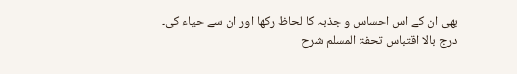بھی ان کے اس احساس و جذبہ کا لحاظ رکھا اور ان سے حیاء کی۔
درج بالا اقتباس تحفۃ المسلم شرح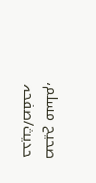صحیح مسلم، حدیث/صفحہ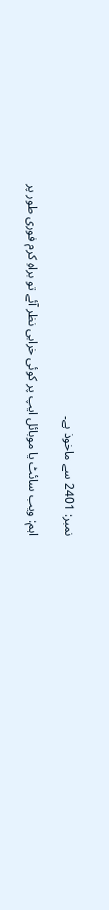نمبر: 2401 سے ماخوذ ہے۔

اہم: ویب سائٹ یا موبائل ایپ پر کوئی خرابی نظر آئے تو براہِ کرم فوری طور پر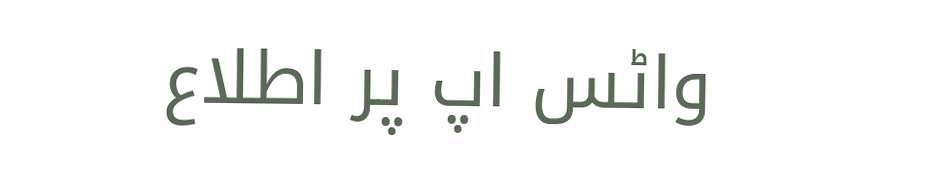واٹس اپ پر اطلاع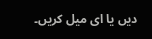دیں یا ای میل کریں۔